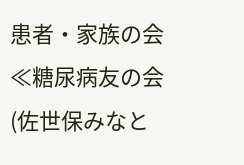患者・家族の会
≪糖尿病友の会(佐世保みなと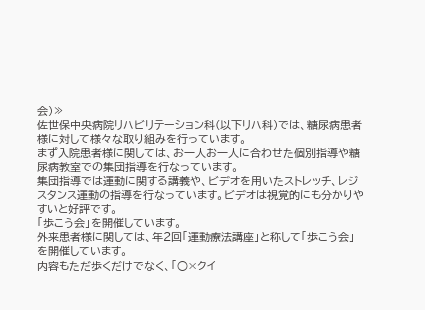会)≫
佐世保中央病院リハビリテーション科(以下リハ科)では、糖尿病患者様に対して様々な取り組みを行っています。
まず入院患者様に関しては、お一人お一人に合わせた個別指導や糖尿病教室での集団指導を行なっています。
集団指導では運動に関する講義や、ビデオを用いたストレッチ、レジスタンス運動の指導を行なっています。ビデオは視覚的にも分かりやすいと好評です。
「歩こう会」を開催しています。
外来患者様に関しては、年2回「運動療法講座」と称して「歩こう会」を開催しています。
内容もただ歩くだけでなく、「○×クイ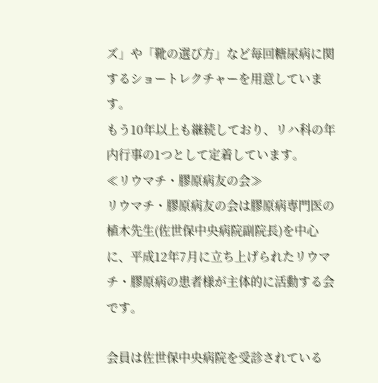ズ」や「靴の選び方」など毎回糖尿病に関するショートレクチャーを用意しています。
もう10年以上も継続しており、リハ科の年内行事の1つとして定着しています。
≪リウマチ・膠原病友の会≫
リウマチ・膠原病友の会は膠原病専門医の植木先生(佐世保中央病院副院長)を中心に、平成12年7月に立ち上げられたリウマチ・膠原病の患者様が主体的に活動する会です。

会員は佐世保中央病院を受診されている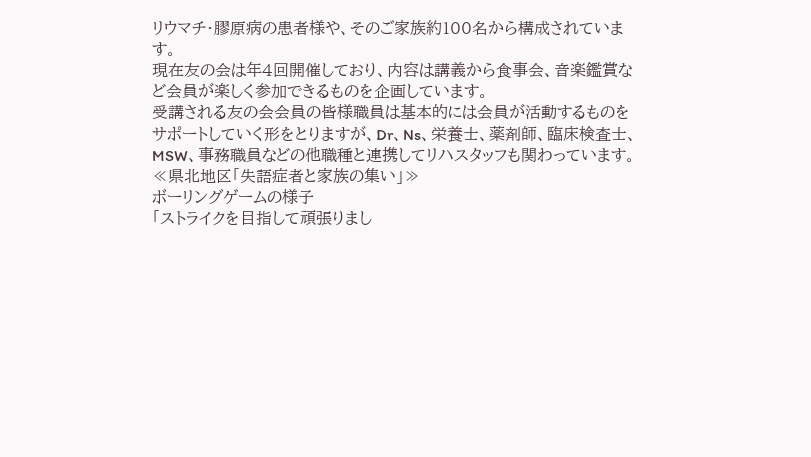リウマチ・膠原病の患者様や、そのご家族約100名から構成されています。
現在友の会は年4回開催しており、内容は講義から食事会、音楽鑑賞など会員が楽しく参加できるものを企画しています。
受講される友の会会員の皆様職員は基本的には会員が活動するものをサポートしていく形をとりますが、Dr、Ns、栄養士、薬剤師、臨床検査士、MSW、事務職員などの他職種と連携してリハスタッフも関わっています。
≪県北地区「失語症者と家族の集い」≫
ボーリングゲームの様子
「ストライクを目指して頑張りまし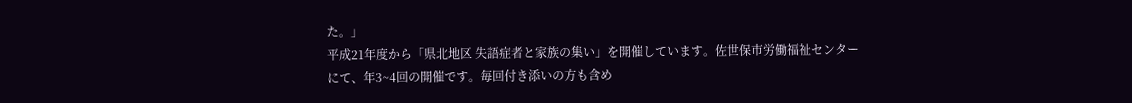た。」
平成21年度から「県北地区 失語症者と家族の集い」を開催しています。佐世保市労働福祉センターにて、年3~4回の開催です。毎回付き添いの方も含め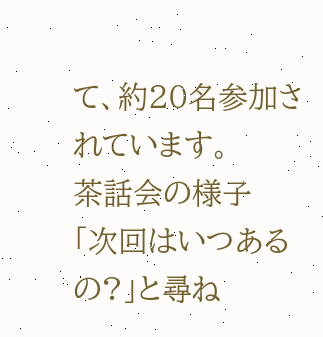て、約20名参加されています。
茶話会の様子
「次回はいつあるの?」と尋ね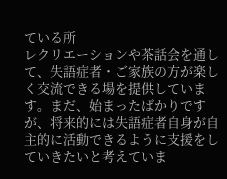ている所
レクリエーションや茶話会を通して、失語症者・ご家族の方が楽しく交流できる場を提供しています。まだ、始まったばかりですが、将来的には失語症者自身が自主的に活動できるように支援をしていきたいと考えていま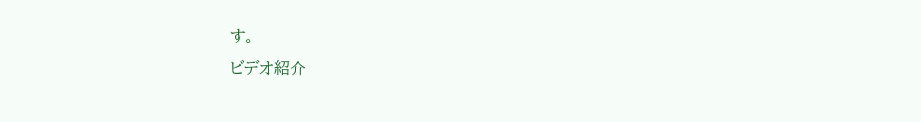す。
ビデオ紹介